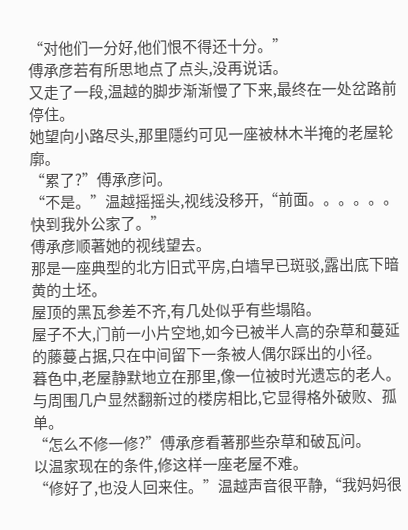“对他们一分好,他们恨不得还十分。”
傅承彦若有所思地点了点头,没再说话。
又走了一段,温越的脚步渐渐慢了下来,最终在一处岔路前停住。
她望向小路尽头,那里隱约可见一座被林木半掩的老屋轮廓。
“累了?”傅承彦问。
“不是。”温越摇摇头,视线没移开,“前面。。。。。。快到我外公家了。”
傅承彦顺著她的视线望去。
那是一座典型的北方旧式平房,白墙早已斑驳,露出底下暗黄的土坯。
屋顶的黑瓦参差不齐,有几处似乎有些塌陷。
屋子不大,门前一小片空地,如今已被半人高的杂草和蔓延的藤蔓占据,只在中间留下一条被人偶尔踩出的小径。
暮色中,老屋静默地立在那里,像一位被时光遗忘的老人。
与周围几户显然翻新过的楼房相比,它显得格外破败、孤单。
“怎么不修一修?”傅承彦看著那些杂草和破瓦问。
以温家现在的条件,修这样一座老屋不难。
“修好了,也没人回来住。”温越声音很平静,“我妈妈很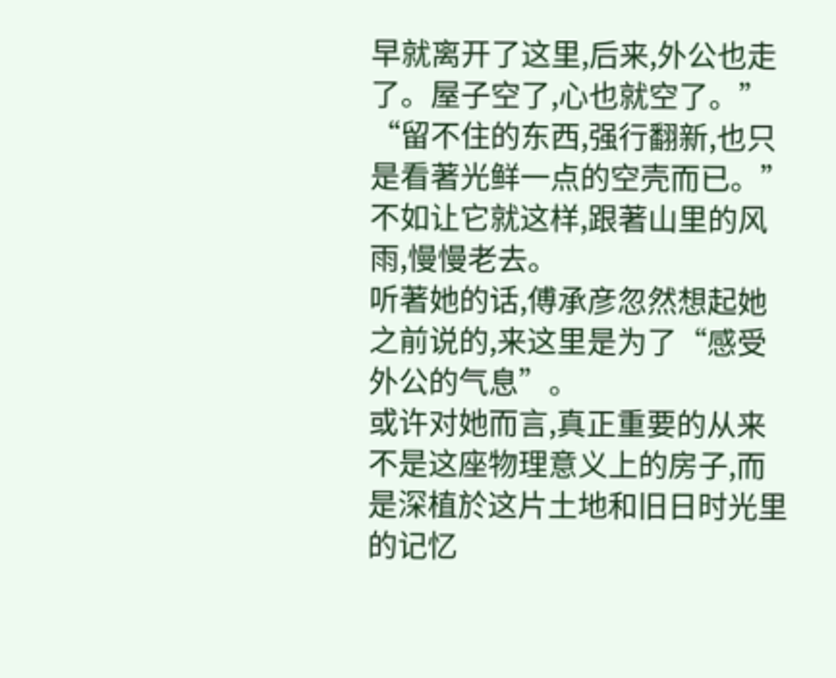早就离开了这里,后来,外公也走了。屋子空了,心也就空了。”
“留不住的东西,强行翻新,也只是看著光鲜一点的空壳而已。”
不如让它就这样,跟著山里的风雨,慢慢老去。
听著她的话,傅承彦忽然想起她之前说的,来这里是为了“感受外公的气息”。
或许对她而言,真正重要的从来不是这座物理意义上的房子,而是深植於这片土地和旧日时光里的记忆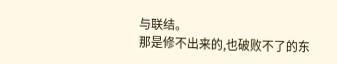与联结。
那是修不出来的,也破败不了的东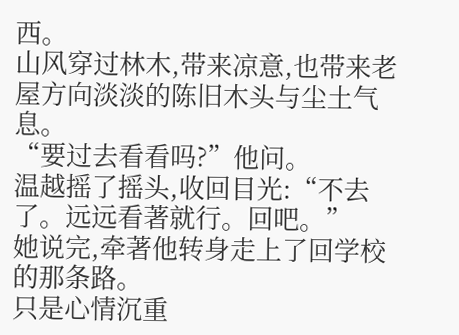西。
山风穿过林木,带来凉意,也带来老屋方向淡淡的陈旧木头与尘土气息。
“要过去看看吗?”他问。
温越摇了摇头,收回目光:“不去了。远远看著就行。回吧。”
她说完,牵著他转身走上了回学校的那条路。
只是心情沉重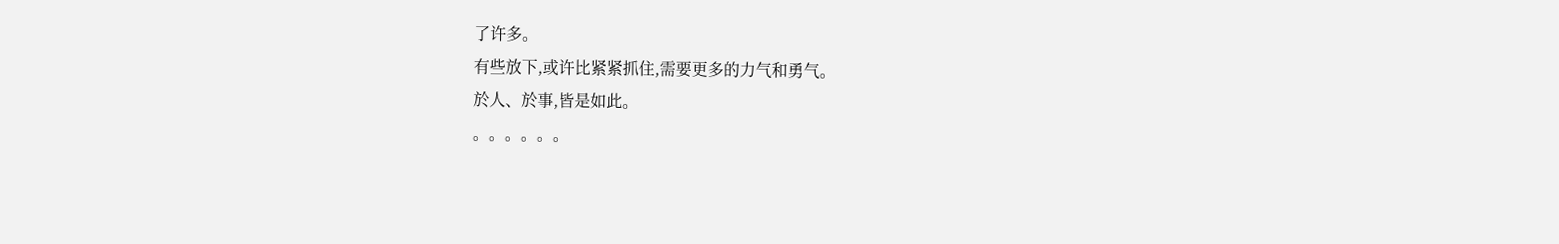了许多。
有些放下,或许比紧紧抓住,需要更多的力气和勇气。
於人、於事,皆是如此。
。。。。。。